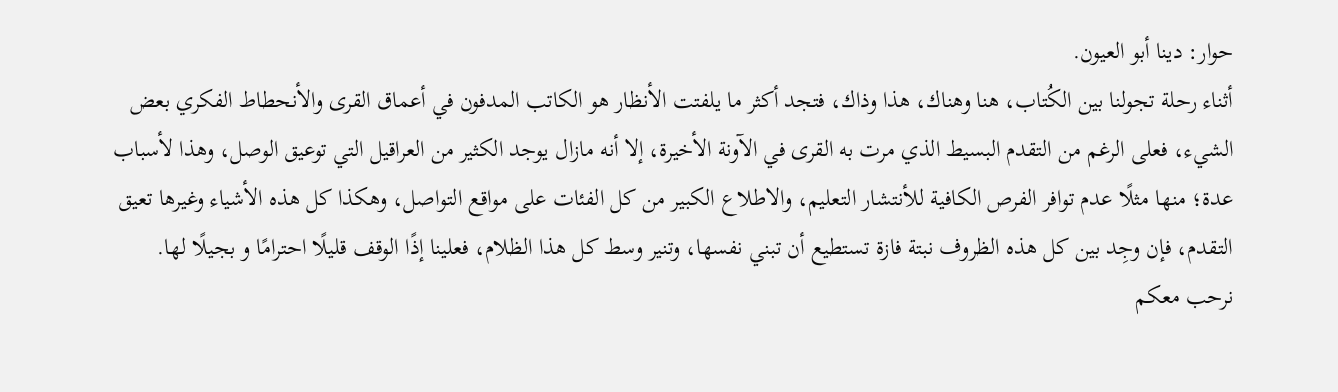حوار: دينا أبو العيون.
أثناء رحلة تجولنا بين الكُتاب، هنا وهناك، هذا وذاك، فتجد أكثر ما يلفتت الأنظار هو الكاتب المدفون في أعماق القرى والأنحطاط الفكري بعض الشيء، فعلى الرغم من التقدم البسيط الذي مرت به القرى في الآونة الأخيرة، إلا أنه مازال يوجد الكثير من العراقيل التي توعيق الوصل، وهذا لأسباب عدة؛ منها مثلًا عدم توافر الفرص الكافية للأنتشار التعليم، والاطلاع الكبير من كل الفئات على مواقع التواصل، وهكذا كل هذه الأشياء وغيرها تعيق التقدم، فإن وجِد بين كل هذه الظروف نبتة فازة تستطيع أن تبني نفسها، وتنير وسط كل هذا الظلام، فعلينا إذًا الوقف قليلًا احترامًا و بجيلًا لها.
نرحب معكم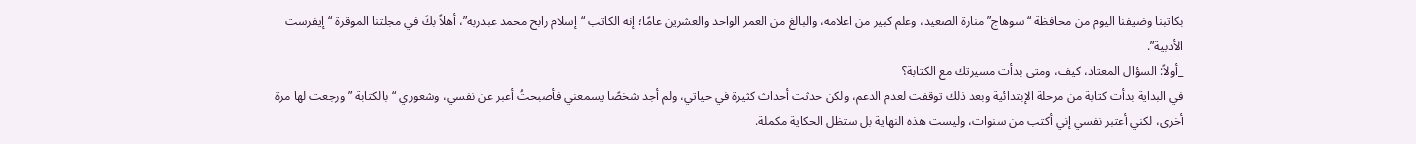بكاتبنا وضيفنا اليوم من محافظة “سوهاج” منارة الصعيد، وعلم كبير من اعلامه، والبالغ من العمر الواحد والعشرين عامًا؛ إنه الكاتب “إسلام رابح محمد عبدربه”، أهلاً بكَ في مجلتنا الموقرة “إيفرست الأدبية”.
_أولاً: السؤال المعتاد، كيف، ومتى بدأت مسيرتك مع الكتابة؟
في البداية بدأت كتابة من مرحلة الإبتدائية وبعد ذلك توقفت لعدم الدعم، ولكن حدثت أحداث كثيرة في حياتي، ولم أجد شخصًا يسمعني فأصبحتُ أعبر عن نفسي، وشعوري “بالكتابة ” ورجعت لها مرة أخرى، لكني أعتبر نفسي إني أكتب من سنوات، وليست هذه النهاية بل ستظل الحكاية مكملة.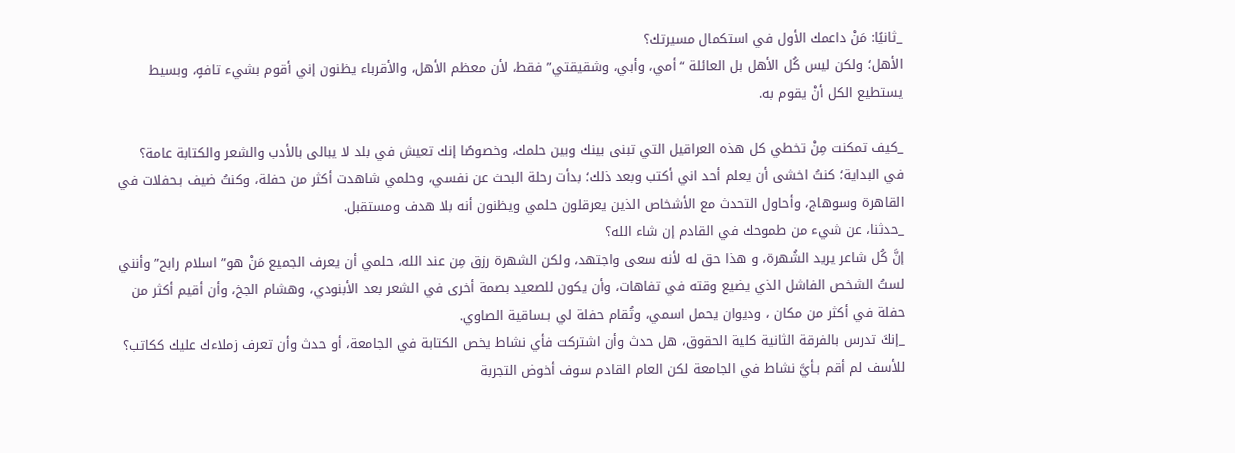_ثانيًا: مَنْ داعمك الأول في استكمال مسيرتك؟
الأهل؛ ولكن ليس كُل الأهل بل العائلة “أمي، وأبي، وشقيقتي” فقط، لأن معظم الأهل، والأقرباء يظنون إني أقوم بشيء تافهٍ، وبسيط يستطيع الكل أنْ يقوم به.

_كيف تمكنت مِنْ تخطي كل هذه العراقيل التي تبنى بينك وبين حلمك، وخصوصًا إنك تعيش في بلد لا يبالى بالأدب والشعر والكتابة عامة؟
في البداية؛ كنتُ اخشى أن يعلم أحد اني أكتب وبعد ذلك؛ بدأت رحلة البحث عن نفسي، وحلمي شاهدت أكثر من حفلة، وكنتُ ضيف بـحفلات في القاهرة وسوهاج، وأحاول التحدث مع الأشخاص الذين يعرقلون حلمي ويظنون أنه بلا هدف ومستقبل.
_حدثنا، عن شيء من طموحك في القادم إن شاء الله؟
إنَّ كُل شاعر يريد الشُهرة، و هذا حق له لأنه سعى واجتهد، ولكن الشهرة رزق مِن عند الله، حلمي أن يعرف الجميع مَنْ هو” اسلام رابح” وأنني لستُ الشخص الفاشل الذي يضيع وقته في تفاهات، وأن يكون للصعيد بصمة أخرى في الشعر بعد الأبنودي، وهشام الجخ، وأن أقيم أكثر من حفلة في أكثر من مكان ، وديوان يحمل اسمي، وتُقام حفلة لي بـساقية الصاوي.
_إنكَ تدرس بالفرقة الثانية كلية الحقوق، هل حدث وأن اشتركت فأي نشاط يخص الكتابة في الجامعة، أو حدث وأن تعرف زملاءك عليك ككاتب؟
للأسف لم أقم بـأيَّ نشاط في الجامعة لكن العام القادم سوف أخوض التجربة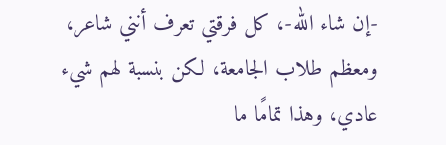-إن شاء الله-، كل فرقتي تعرف أنني شاعر، ومعظم طلاب الجامعة، لكن بنسبة لهم شيء عادي، وهذا تمامًا ما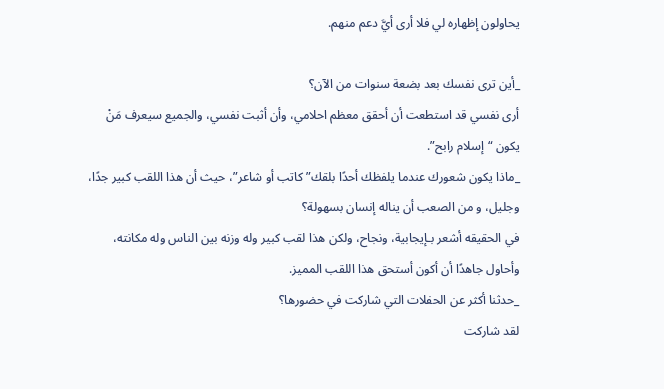يحاولون إظهاره لي فلا أرى أيَّ دعم منهم.

_أين ترى نفسك بعد بضعة سنوات من الآن؟
أرى نفسي قد استطعت أن أحقق معظم احلامي، وأن أثبت نفسي، والجميع سيعرف مَنْ يكون “إسلام رابح”.
_ماذا يكون شعورك عندما يلفظك أحدًا بلقك” كاتب أو شاعر”، حيث أن هذا اللقب كبير جدًا، وجليل، و من الصعب أن يناله إنسان بسهولة؟
في الحقيقه أشعر بـإيجابية، ونجاح، ولكن هذا لقب كبير وله وزنه بين الناس وله مكانته، وأحاول جاهدًا أن أكون أستحق هذا اللقب المميز.
_حدثنا أكثر عن الحفلات التي شاركت في حضورها؟
لقد شاركت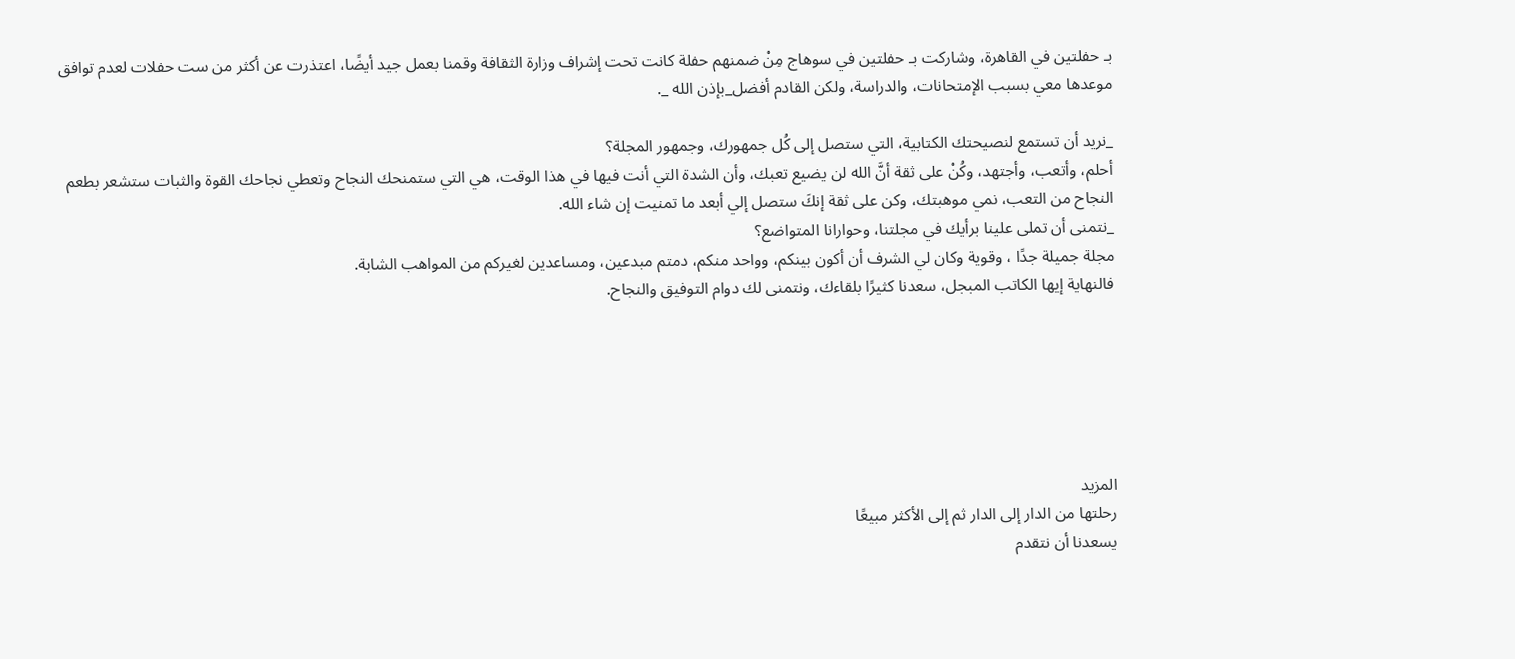بـ حفلتين في القاهرة، وشاركت بـ حفلتين في سوهاج مِنْ ضمنهم حفلة كانت تحت إشراف وزارة الثقافة وقمنا بعمل جيد أيضًا، اعتذرت عن أكثر من ست حفلات لعدم توافق موعدها معي بسبب الإمتحانات، والدراسة، ولكن القادم أفضل_بإذن الله _.

_نريد أن تستمع لنصيحتك الكتابية، التي ستصل إلى كُل جمهورك، وجمهور المجلة؟
أحلم، وأتعب، وأجتهد، وكُنْ على ثقة أنَّ الله لن يضيع تعبك، وأن الشدة التي أنت فيها في هذا الوقت، هي التي ستمنحك النجاح وتعطي نجاحك القوة والثبات ستشعر بطعم النجاح من التعب، نمي موهبتك، وكن على ثقة إنكَ ستصل إلي أبعد ما تمنيت إن شاء الله.
_نتمنى أن تملى علينا برأيك في مجلتنا، وحوارانا المتواضع؟
مجلة جميلة جدًا ، وقوية وكان لي الشرف أن أكون بينكم، وواحد منكم، دمتم مبدعين، ومساعدين لغيركم من المواهب الشابة.
فالنهاية إيها الكاتب المبجل، سعدنا كثيرًا بلقاءك، ونتمنى لك دوام التوفيق والنجاح.






المزيد
رحلتها من الدار إلى الدار ثم إلى الأكثر مبيعًا
يسعدنا أن نتقدم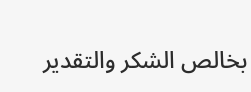بخالص الشكر والتقدير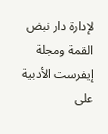لإدارة دار نبض القمة ومجلة إيفرست الأدبية على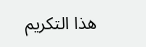هذا التكريم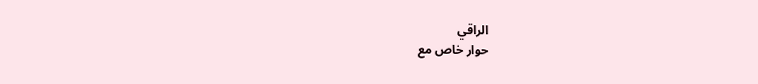الراقي
حوار خاص مع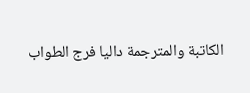الكاتبة والمترجمة داليا فرج الطواب